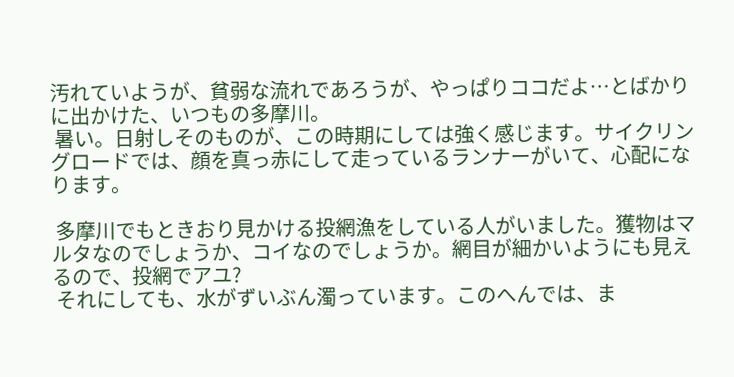汚れていようが、貧弱な流れであろうが、やっぱりココだよ…とばかりに出かけた、いつもの多摩川。
 暑い。日射しそのものが、この時期にしては強く感じます。サイクリングロードでは、顔を真っ赤にして走っているランナーがいて、心配になります。

 多摩川でもときおり見かける投網漁をしている人がいました。獲物はマルタなのでしょうか、コイなのでしょうか。網目が細かいようにも見えるので、投網でアユ?
 それにしても、水がずいぶん濁っています。このへんでは、ま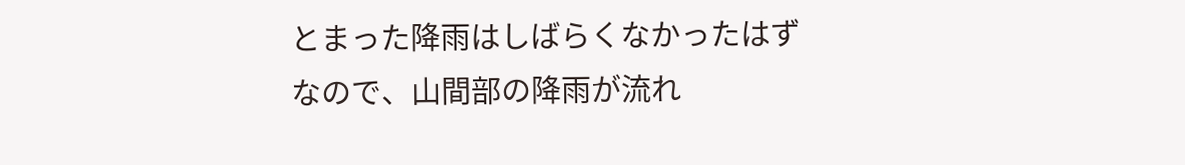とまった降雨はしばらくなかったはずなので、山間部の降雨が流れ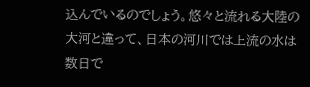込んでいるのでしょう。悠々と流れる大陸の大河と違って、日本の河川では上流の水は数日で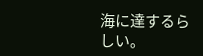海に達するらしい。